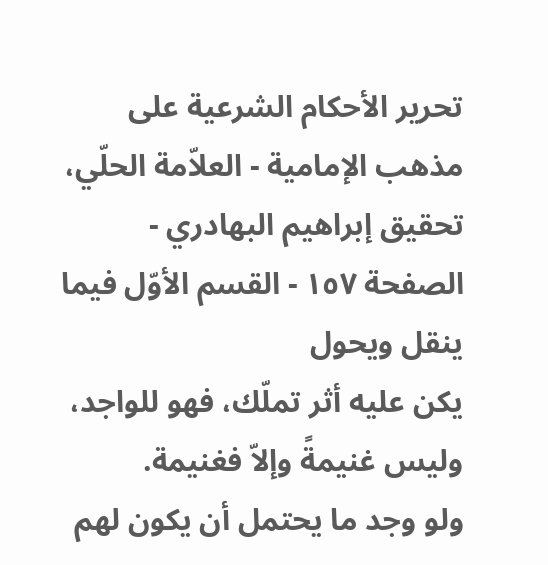تحرير الأحكام الشرعية على مذهب الإمامية - العلاّمة الحلّي، تحقيق إبراهيم البهادري - الصفحة ١٥٧ - القسم الأوّل فيما ينقل ويحول
يكن عليه أثر تملّك، فهو للواجد، وليس غنيمةً وإلاّ فغنيمة.
ولو وجد ما يحتمل أن يكون لهم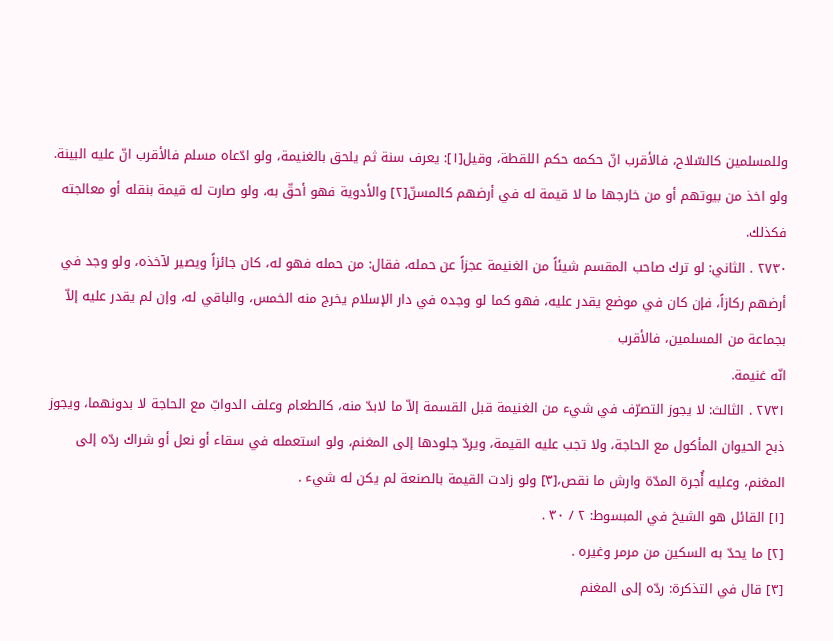وللمسلمين كالسّلاح، فالأقرب انّ حكمه حكم اللقطة، وقيل[١]: يعرف سنة ثم يلحق بالغنيمة، ولو ادّعاه مسلم فالأقرب انّ عليه البينة.
ولو اخذ من بيوتهم أو من خارجها ما لا قيمة له في أرضهم كالمسنّ[٢] والأدوية فهو أحقّ به، ولو صارت له قيمة بنقله أو معالجته فكذلك.
٢٧٣٠ . الثاني: لو ترك صاحب المقسم شيئاً من الغنيمة عجزاً عن حمله، فقال: من حمله فهو له، كان جائزاً ويصير لآخذه، ولو وجد في أرضهم ركازاً، فإن كان في موضع يقدر عليه، فهو كما لو وجده في دار الإسلام يخرج منه الخمس، والباقي له، وإن لم يقدر عليه إلاّ بجماعة من المسلمين، فالأقرب
انّه غنيمة.
٢٧٣١ . الثالث: لا يجوز التصرّف في شيء من الغنيمة قبل القسمة إلاّ ما لابدّ منه، كالطعام وعلف الدوابّ مع الحاجة لا بدونهما، ويجوز ذبح الحيوان المأكول مع الحاجة، ولا تجب عليه القيمة، ويردّ جلودها إلى المغنم، ولو استعمله في سقاء أو نعل أو شراك ردّه إلى المغنم، وعليه أُجرة المدّة وارش ما نقص،[٣] ولو زادت القيمة بالصنعة لم يكن له شيء .
[١] القائل هو الشيخ في المبسوط: ٢ / ٣٠ .
[٢] ما يحدّ به السكين من مرمر وغيره .
[٣] قال في التذكرة: ردّه إلى المغنم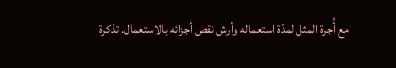مع أُجرة المثل لمدّة استعماله وأرش نقص أجزائه بالاستعمال. تذكرة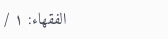الفقهاء: ١ /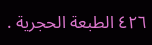٤٢٦ الطبعة الحجرية .